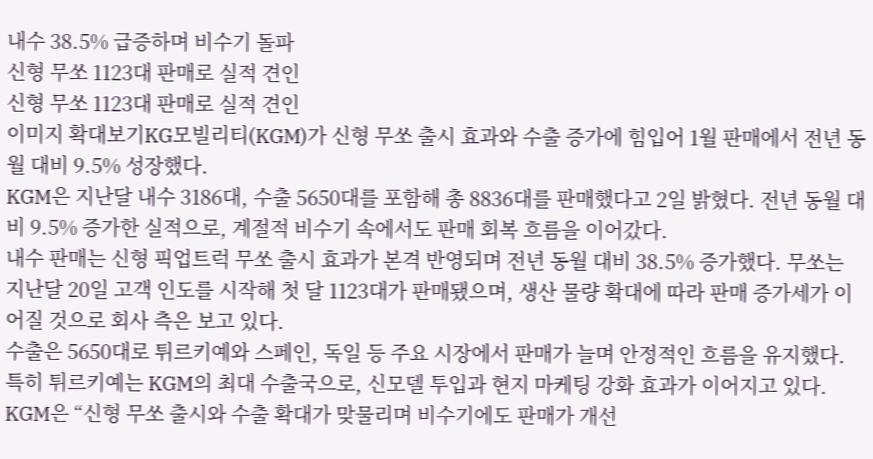내수 38.5% 급증하며 비수기 돌파
신형 무쏘 1123대 판매로 실적 견인
신형 무쏘 1123대 판매로 실적 견인
이미지 확대보기KG모빌리티(KGM)가 신형 무쏘 출시 효과와 수출 증가에 힘입어 1월 판매에서 전년 동월 대비 9.5% 성장했다.
KGM은 지난달 내수 3186대, 수출 5650대를 포함해 총 8836대를 판매했다고 2일 밝혔다. 전년 동월 대비 9.5% 증가한 실적으로, 계절적 비수기 속에서도 판매 회복 흐름을 이어갔다.
내수 판매는 신형 픽업트럭 무쏘 출시 효과가 본격 반영되며 전년 동월 대비 38.5% 증가했다. 무쏘는 지난달 20일 고객 인도를 시작해 첫 달 1123대가 판매됐으며, 생산 물량 확대에 따라 판매 증가세가 이어질 것으로 회사 측은 보고 있다.
수출은 5650대로 튀르키예와 스페인, 독일 등 주요 시장에서 판매가 늘며 안정적인 흐름을 유지했다. 특히 튀르키예는 KGM의 최대 수출국으로, 신모델 투입과 현지 마케팅 강화 효과가 이어지고 있다.
KGM은 “신형 무쏘 출시와 수출 확대가 맞물리며 비수기에도 판매가 개선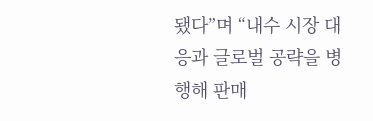됐다”며 “내수 시장 대응과 글로벌 공략을 병행해 판매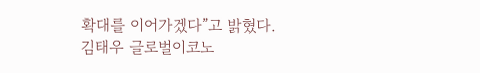확대를 이어가겠다”고 밝혔다.
김태우 글로벌이코노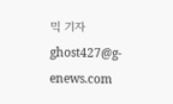믹 기자 ghost427@g-enews.com